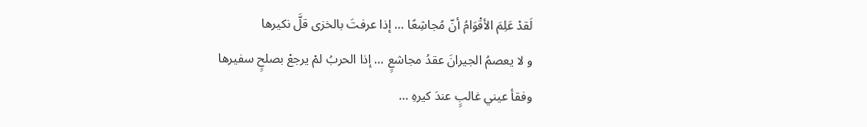لَقدْ عَلِمَ الأقْوَامُ أنّ مُجاشِعًا … إذا عرفتَ بالخزى قلَّ نكيرها
و لا يعصمُ الجيرانَ عقدُ مجاشعٍ … إذا الحربُ لمْ يرجعْ بصلحٍ سفيرها
وفقأ عيني غالبٍ عندَ كيرهِ …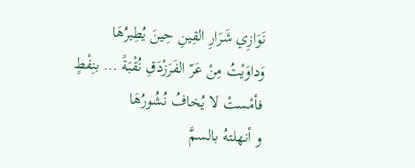نَوَازِي شَرَارِ القِينِ حِينَ يُطِيرُهَا
وَداوَيْتُ مِنْ عَرّ الفَرَزْدَقِ نُقْبَةً … بنِفْطٍ فأمْستْ لا يُخافُ نُشُورُهَا
و أنهلتهُ بالسمَّ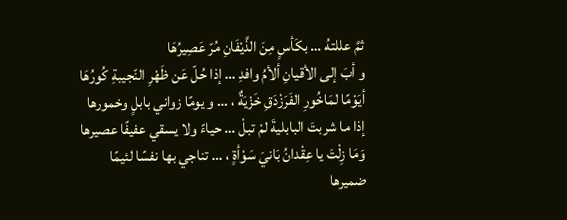ثمَّ عللتهُ … بكَأسٍ مِنَ الذَّيْفَانِ مُرّ عَصِيرُهَا
و أبَ إلى الأقيانِ ألأمُ وافدِ … إذا حُلّ عَن ظَهْرِ النّجيبةِ كُورُهَا
أيَوْمًا لمَاخُورِ الفَرَزْدَقِ خَزْيَةٌ ، … و يومًا زواني بابلٍ وخمورها
إذا ما شربتَ البابليةَ لمْ تبلْ … حياءً ولا يسقي عفيفًا عصيرها
وَمَا زِلْتَ يا عِقْدانُ بَانيَ سَوْأةٍ ، … تناجي بها نفسًا لئيمًا ضميرها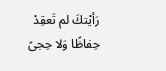رَأيْتكَ لم تَعقِدْ حِفاظًا وَلا حِجىً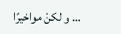… و لكنْ مواخيرًا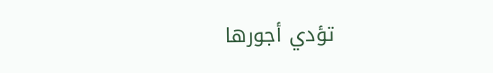تؤدي أجورها